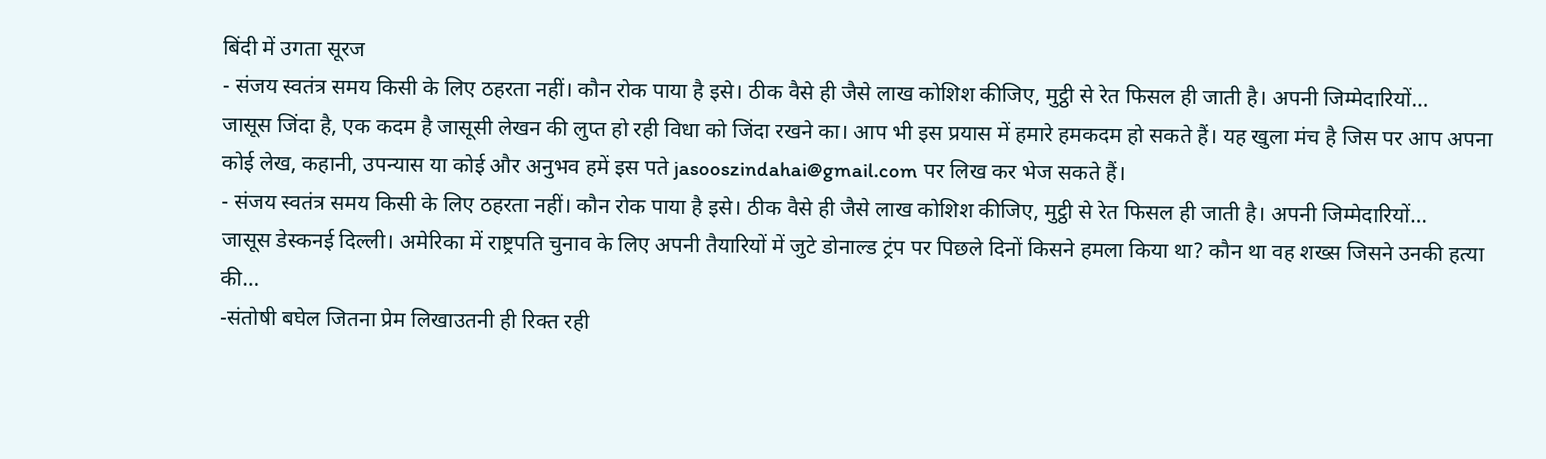बिंदी में उगता सूरज
- संजय स्वतंत्र समय किसी के लिए ठहरता नहीं। कौन रोक पाया है इसे। ठीक वैसे ही जैसे लाख कोशिश कीजिए, मुट्ठी से रेत फिसल ही जाती है। अपनी जिम्मेदारियों…
जासूस जिंदा है, एक कदम है जासूसी लेखन की लुप्त हो रही विधा को जिंदा रखने का। आप भी इस प्रयास में हमारे हमकदम हो सकते हैं। यह खुला मंच है जिस पर आप अपना कोई लेख, कहानी, उपन्यास या कोई और अनुभव हमें इस पते jasooszindahai@gmail.com पर लिख कर भेज सकते हैं।
- संजय स्वतंत्र समय किसी के लिए ठहरता नहीं। कौन रोक पाया है इसे। ठीक वैसे ही जैसे लाख कोशिश कीजिए, मुट्ठी से रेत फिसल ही जाती है। अपनी जिम्मेदारियों…
जासूस डेस्कनई दिल्ली। अमेरिका में राष्ट्रपति चुनाव के लिए अपनी तैयारियों में जुटे डोनाल्ड ट्रंप पर पिछले दिनों किसने हमला किया था? कौन था वह शख्स जिसने उनकी हत्या की…
-संतोषी बघेल जितना प्रेम लिखाउतनी ही रिक्त रही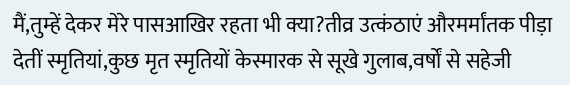मैं,तुम्हें देकर मेरे पासआखिर रहता भी क्या?तीव्र उत्कंठाएं औरमर्मांतक पीड़ा देतीं स्मृतियां,कुछ मृत स्मृतियों केस्मारक से सूखे गुलाब,वर्षों से सहेजी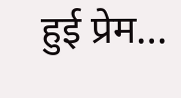हुई प्रेम…